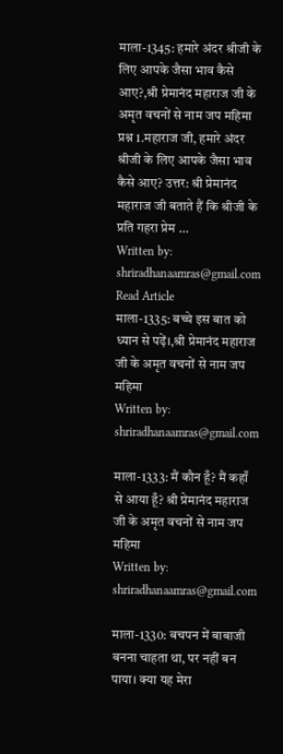माला-1345: हमारे अंदर श्रीजी के लिए आपके जैसा भाव कैसे आए?,श्री प्रेमानंद महाराज जी के अमृत वचनों से नाम जप महिमा
प्रश्न 1.महाराज जी, हमारे अंदर श्रीजी के लिए आपके जैसा भाव कैसे आए? उत्तर: श्री प्रेमानंद महाराज जी बताते हैं कि श्रीजी के प्रति गहरा प्रेम …
Written by:
shriradhanaamras@gmail.com
Read Article
माला-1335: बच्चे इस बात को ध्यान से पढ़ें।,श्री प्रेमानंद महाराज जी के अमृत वचनों से नाम जप महिमा
Written by:
shriradhanaamras@gmail.com

माला-1333: मैं कौन हूँ? मैं कहाँ से आया हूँ? श्री प्रेमानंद महाराज जी के अमृत वचनों से नाम जप महिमा
Written by:
shriradhanaamras@gmail.com

माला-1330: बचपन में बाबाजी बनना चाहता था, पर नहीं बन पाया। क्या यह मेरा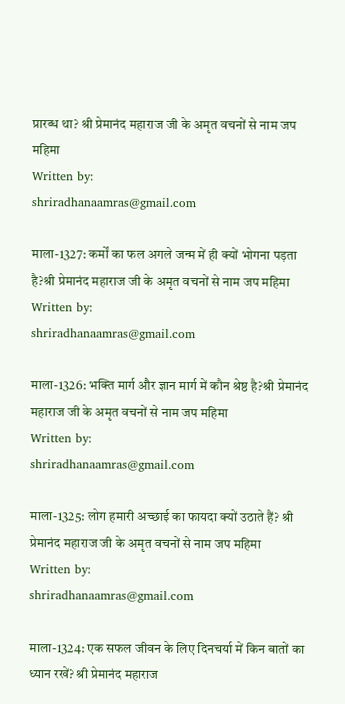प्रारब्ध था? श्री प्रेमानंद महाराज जी के अमृत वचनों से नाम जप महिमा
Written by:
shriradhanaamras@gmail.com

माला-1327: कर्मों का फल अगले जन्म में ही क्यों भोगना पड़ता है?श्री प्रेमानंद महाराज जी के अमृत वचनों से नाम जप महिमा
Written by:
shriradhanaamras@gmail.com

माला-1326: भक्ति मार्ग और ज्ञान मार्ग में कौन श्रेष्ठ है?श्री प्रेमानंद महाराज जी के अमृत वचनों से नाम जप महिमा
Written by:
shriradhanaamras@gmail.com

माला-1325: लोग हमारी अच्छाई का फायदा क्यों उठाते हैं? श्री प्रेमानंद महाराज जी के अमृत वचनों से नाम जप महिमा
Written by:
shriradhanaamras@gmail.com

माला-1324: एक सफल जीवन के लिए दिनचर्या में किन बातों का ध्यान रखें? श्री प्रेमानंद महाराज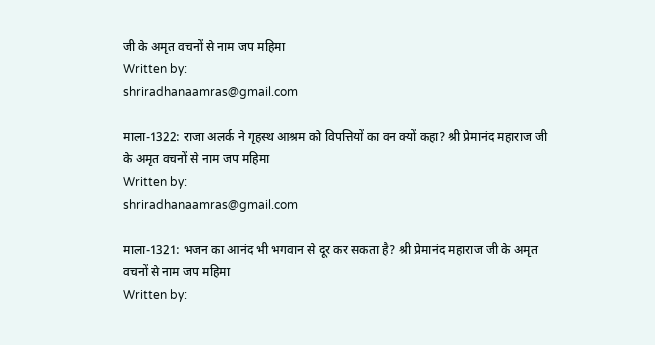जी के अमृत वचनों से नाम जप महिमा
Written by:
shriradhanaamras@gmail.com

माला-1322: राजा अलर्क ने गृहस्थ आश्रम को विपत्तियों का वन क्यों कहा? श्री प्रेमानंद महाराज जी के अमृत वचनों से नाम जप महिमा
Written by:
shriradhanaamras@gmail.com

माला-1321: भजन का आनंद भी भगवान से दूर कर सकता है? श्री प्रेमानंद महाराज जी के अमृत वचनों से नाम जप महिमा
Written by: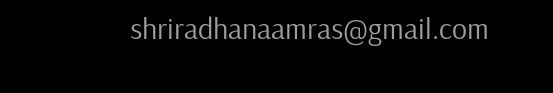shriradhanaamras@gmail.com